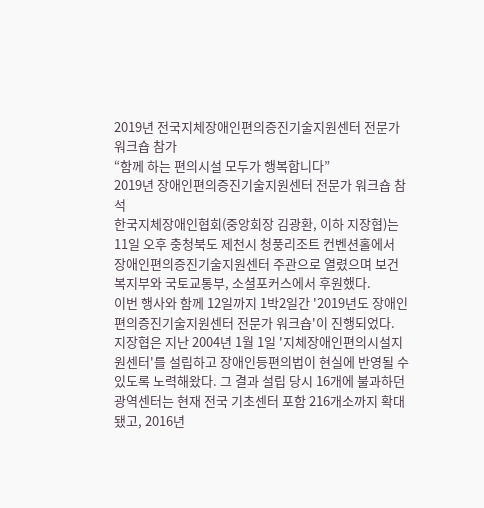2019년 전국지체장애인편의증진기술지원센터 전문가 워크숍 참가
“함께 하는 편의시설 모두가 행복합니다”
2019년 장애인편의증진기술지원센터 전문가 워크숍 참석
한국지체장애인협회(중앙회장 김광환, 이하 지장협)는 11일 오후 충청북도 제천시 청풍리조트 컨벤션홀에서 장애인편의증진기술지원센터 주관으로 열렸으며 보건복지부와 국토교통부, 소셜포커스에서 후원했다.
이번 행사와 함께 12일까지 1박2일간 '2019년도 장애인편의증진기술지원센터 전문가 워크숍'이 진행되었다.
지장협은 지난 2004년 1월 1일 '지체장애인편의시설지원센터'를 설립하고 장애인등편의법이 현실에 반영될 수 있도록 노력해왔다. 그 결과 설립 당시 16개에 불과하던 광역센터는 현재 전국 기초센터 포함 216개소까지 확대됐고, 2016년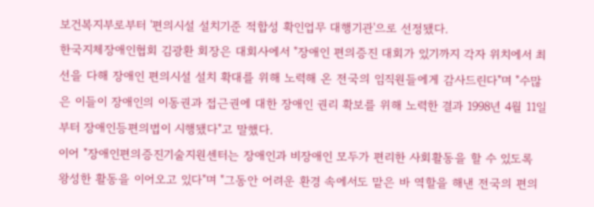보건복지부로부터 '편의시설 설치기준 적합성 확인업무 대행기관'으로 선정됐다.
한국지체장애인협회 김광환 회장은 대회사에서 "장애인 편의증진 대회가 있기까지 각자 위치에서 최선을 다해 장애인 편의시설 설치 확대를 위해 노력해 온 전국의 임직원들에게 감사드린다"며 "수많은 이들이 장애인의 이동권과 접근권에 대한 장애인 권리 확보를 위해 노력한 결과 1998년 4월 11일부터 장애인등편의법이 시행됐다"고 말했다.
이어 "장애인편의증진기술지원센터는 장애인과 비장애인 모두가 편리한 사회활동을 할 수 있도록 왕성한 활동을 이어오고 있다"며 "그동안 어려운 환경 속에서도 맡은 바 역할을 해낸 전국의 편의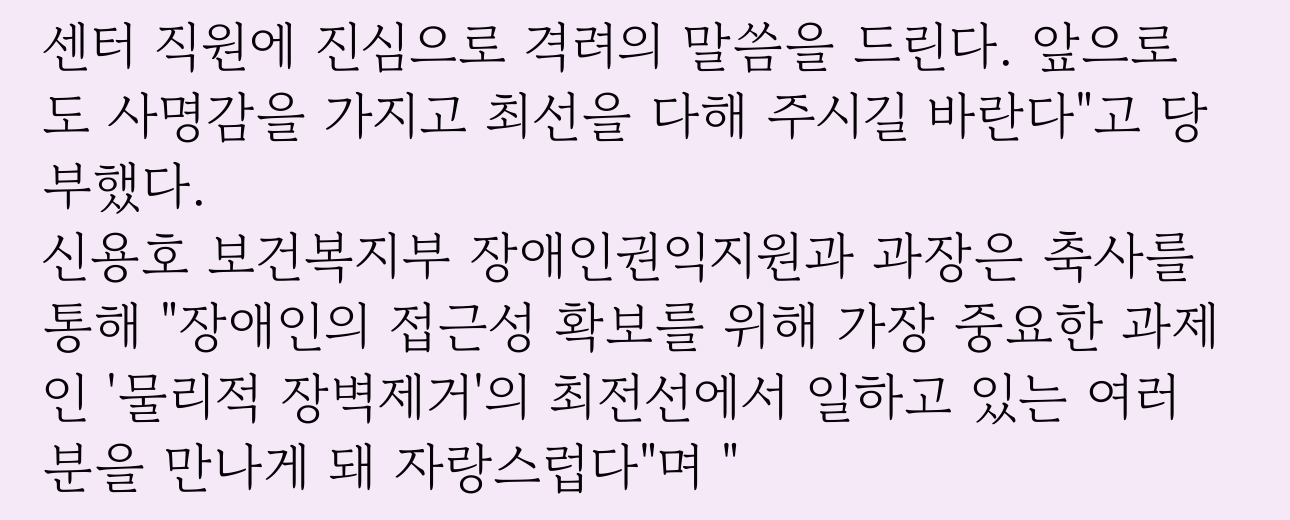센터 직원에 진심으로 격려의 말씀을 드린다. 앞으로도 사명감을 가지고 최선을 다해 주시길 바란다"고 당부했다.
신용호 보건복지부 장애인권익지원과 과장은 축사를 통해 "장애인의 접근성 확보를 위해 가장 중요한 과제인 '물리적 장벽제거'의 최전선에서 일하고 있는 여러분을 만나게 돼 자랑스럽다"며 "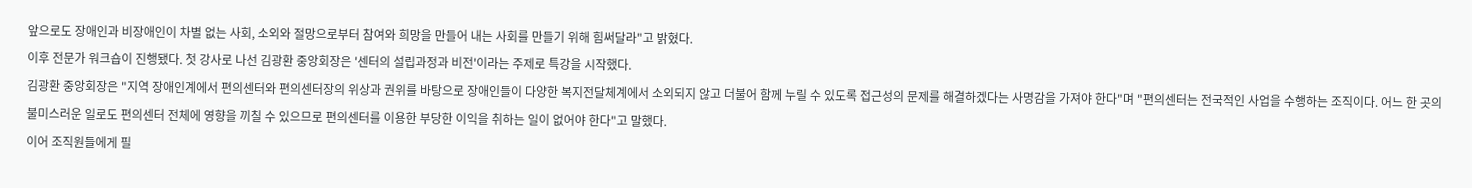앞으로도 장애인과 비장애인이 차별 없는 사회, 소외와 절망으로부터 참여와 희망을 만들어 내는 사회를 만들기 위해 힘써달라"고 밝혔다.
이후 전문가 워크숍이 진행됐다. 첫 강사로 나선 김광환 중앙회장은 '센터의 설립과정과 비전'이라는 주제로 특강을 시작했다.
김광환 중앙회장은 "지역 장애인계에서 편의센터와 편의센터장의 위상과 권위를 바탕으로 장애인들이 다양한 복지전달체계에서 소외되지 않고 더불어 함께 누릴 수 있도록 접근성의 문제를 해결하겠다는 사명감을 가져야 한다"며 "편의센터는 전국적인 사업을 수행하는 조직이다. 어느 한 곳의 불미스러운 일로도 편의센터 전체에 영향을 끼칠 수 있으므로 편의센터를 이용한 부당한 이익을 취하는 일이 없어야 한다"고 말했다.
이어 조직원들에게 필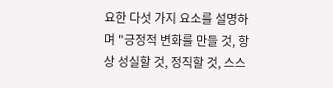요한 다섯 가지 요소를 설명하며 "긍정적 변화를 만들 것, 항상 성실할 것, 정직할 것, 스스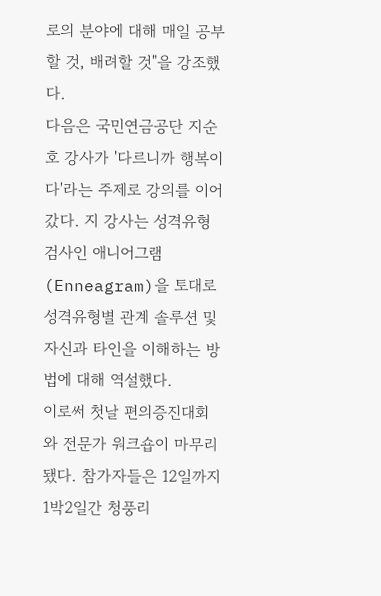로의 분야에 대해 매일 공부할 것, 배려할 것"을 강조했다.
다음은 국민연금공단 지순호 강사가 '다르니까 행복이다'라는 주제로 강의를 이어갔다. 지 강사는 성격유형 검사인 애니어그램(Enneagram)을 토대로 성격유형별 관계 솔루션 및 자신과 타인을 이해하는 방법에 대해 역설했다.
이로써 첫날 편의증진대회와 전문가 워크숍이 마무리됐다. 참가자들은 12일까지 1박2일간 청풍리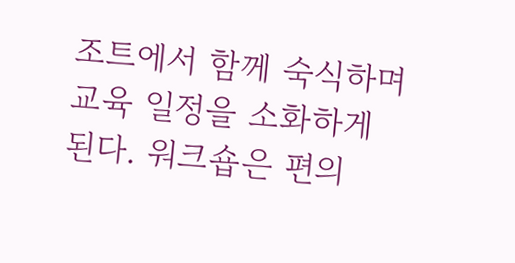조트에서 함께 숙식하며 교육 일정을 소화하게 된다. 워크숍은 편의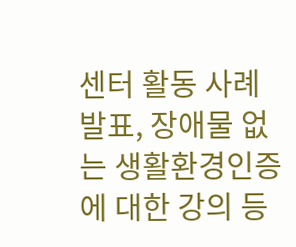센터 활동 사례 발표, 장애물 없는 생활환경인증에 대한 강의 등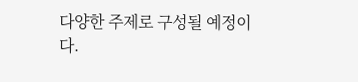다양한 주제로 구성될 예정이다.